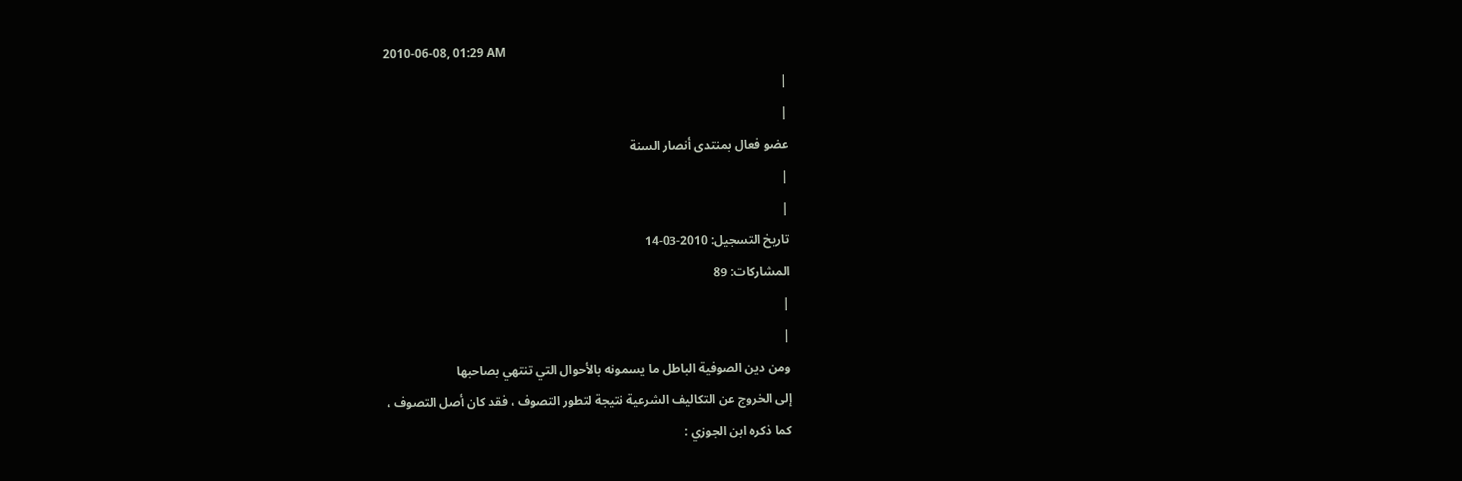2010-06-08, 01:29 AM
|
|
عضو فعال بمنتدى أنصار السنة
|
|
تاريخ التسجيل: 2010-03-14
المشاركات: 89
|
|
ومن دين الصوفية الباطل ما يسمونه بالأحوال التي تنتهي بصاحبها
إلى الخروج عن التكاليف الشرعية نتيجة لتطور التصوف ، فقد كان أصل التصوف ،
كما ذكره ابن الجوزي :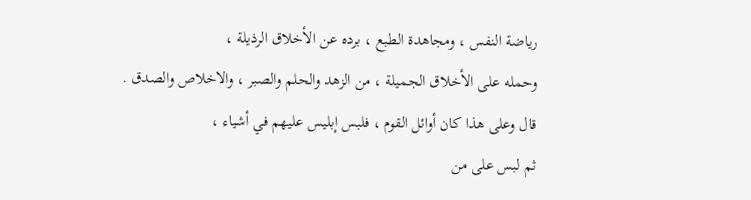رياضة النفس ، ومجاهدة الطبع ، برده عن الأخلاق الرذيلة ،
وحمله على الأخلاق الجميلة ، من الزهد والحلم والصبر ، والاخلاص والصدق .
قال وعلى هذا كان أوائل القوم ، فلبس إبليس عليهم في أشياء ،
ثم لبس على من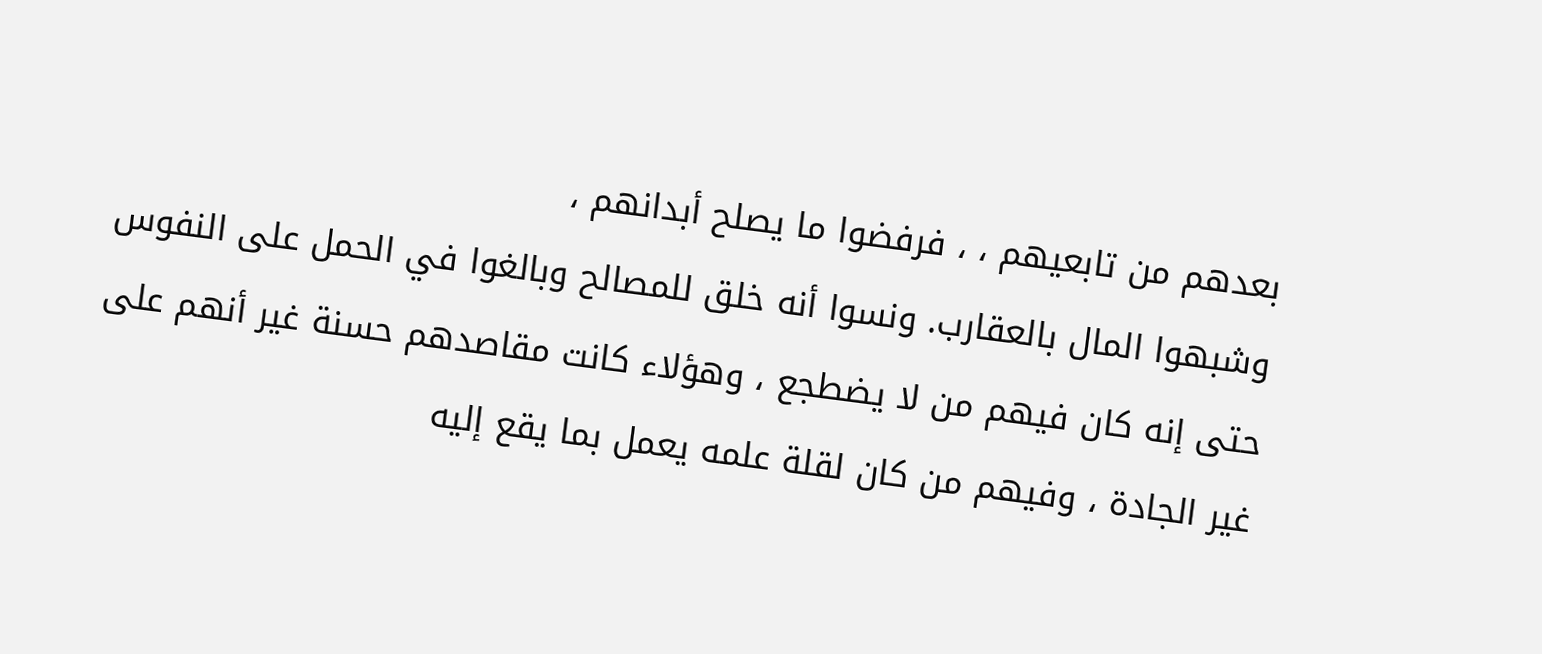بعدهم من تابعيهم ، ، فرفضوا ما يصلح أبدانهم ،
وشبهوا المال بالعقارب. ونسوا أنه خلق للمصالح وبالغوا في الحمل على النفوس
حتى إنه كان فيهم من لا يضطجع ، وهؤلاء كانت مقاصدهم حسنة غير أنهم على
غير الجادة ، وفيهم من كان لقلة علمه يعمل بما يقع إليه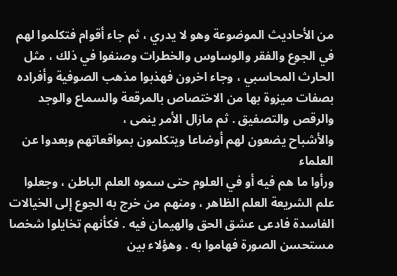من الأحاديث الموضوعة وهو لا يدري ، ثم جاء أقوام فتكلموا لهم في الجوع والفقر والوساوس والخطرات وصنفوا في ذلك ، مثل الحارث المحاسبي ، وجاء اخرون فهذبوا مذهب الصوفية وأفراده بصفات ميزوة بها من الاختصاص بالمرقعة والسماع والوجد والرقص والتصفيق . ثم مازال الأمر ينمى ،
والأشباح يضعون لهم أوضاعا ويتكلمون بمواقعاتهم وبعدوا عن العلماء
ورأوا ما هم فيه أو في العلوم حتى سموه العلم الباطن ، وجعلوا علم الشريعة العلم الظاهر ، ومنهم من خرج به الجوع إلى الخيالات الفاسدة فادعى عشق الحق والهيمان فيه . فكأنهم تخايلوا شخصا مستحسن الصورة فهاموا به . وهؤلاء بين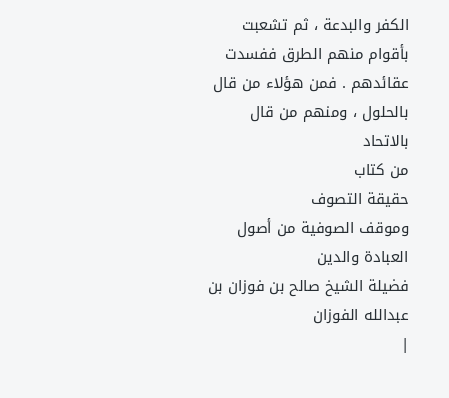الكفر والبدعة ، ثم تشعبت بأقوام منهم الطرق ففسدت عقائدهم . فمن هؤلاء من قال بالحلول ، ومنهم من قال بالاتحاد
من كتاب
حقيقة التصوف
وموقف الصوفية من أصول العبادة والدين
فضيلة الشيخ صالح بن فوزان بن عبدالله الفوزان
|